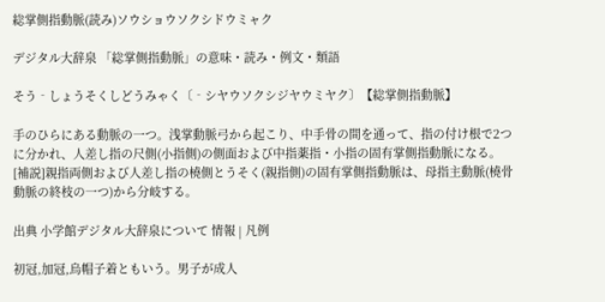総掌側指動脈(読み)ソウショウソクシドウミャク

デジタル大辞泉 「総掌側指動脈」の意味・読み・例文・類語

そう‐しょうそくしどうみゃく〔‐シヤウソクシジヤウミヤク〕【総掌側指動脈】

手のひらにある動脈の一つ。浅掌動脈弓から起こり、中手骨の間を通って、指の付け根で2つに分かれ、人差し指の尺側(小指側)の側面および中指薬指・小指の固有掌側指動脈になる。
[補説]親指両側および人差し指の橈側とうそく(親指側)の固有掌側指動脈は、母指主動脈(橈骨動脈の終枝の一つ)から分岐する。

出典 小学館デジタル大辞泉について 情報 | 凡例

初冠,加冠,烏帽子着ともいう。男子が成人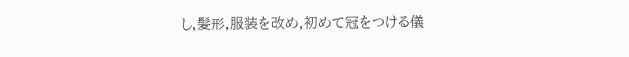し,髪形,服装を改め,初めて冠をつける儀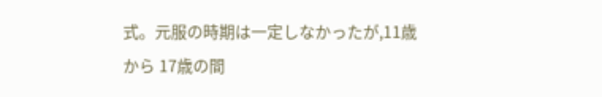式。元服の時期は一定しなかったが,11歳から 17歳の間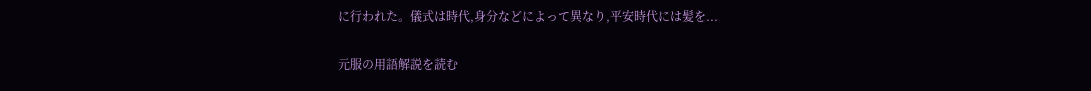に行われた。儀式は時代,身分などによって異なり,平安時代には髪を...

元服の用語解説を読む